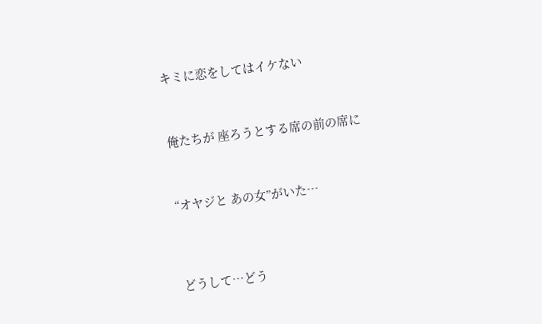キミに恋をしてはイケない



俺たちが 座ろうとする席の前の席に



“オヤジと あの女”がいた…




どうして…どう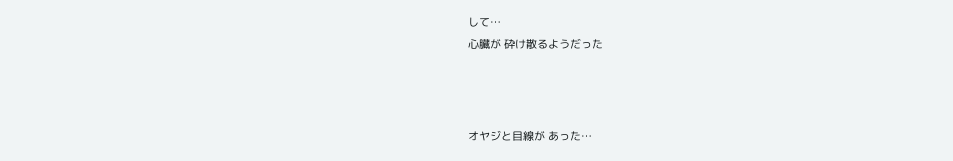して…
心臓が 砕け散るようだった



オヤジと目線が あった…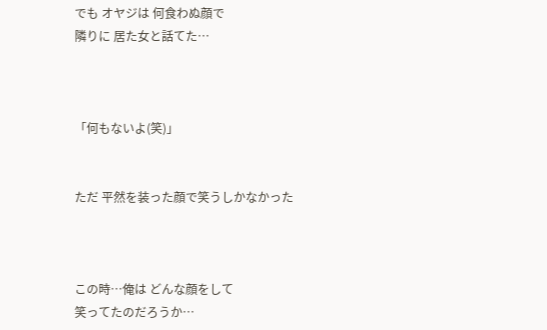でも オヤジは 何食わぬ顔で
隣りに 居た女と話てた…



「何もないよ(笑)」


ただ 平然を装った顔で笑うしかなかった



この時…俺は どんな顔をして
笑ってたのだろうか…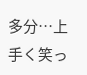多分…上手く笑っ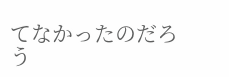てなかったのだろう